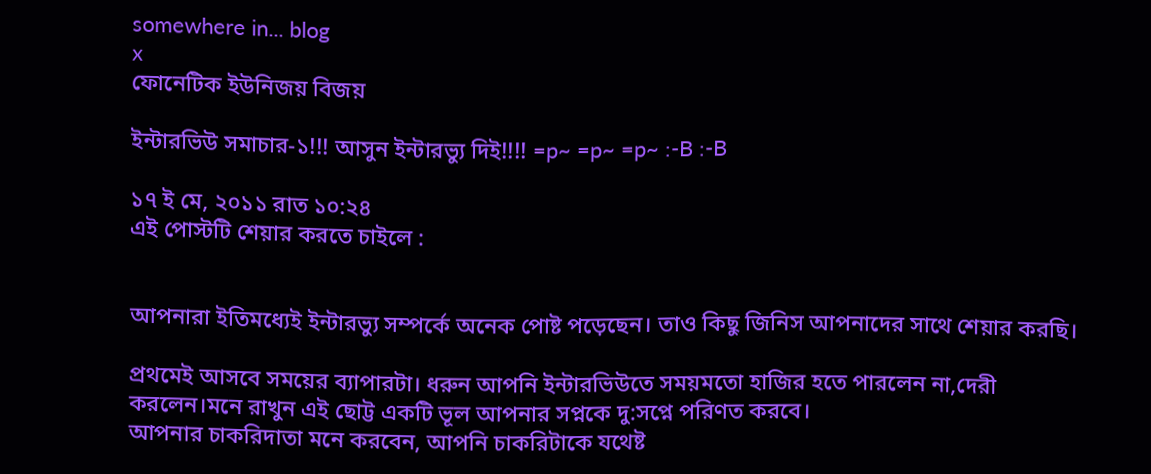somewhere in... blog
x
ফোনেটিক ইউনিজয় বিজয়

ইন্টারভিউ সমাচার-১!!! আসুন ইন্টারভ্যু দিই!!!! =p~ =p~ =p~ :-B :-B

১৭ ই মে, ২০১১ রাত ১০:২৪
এই পোস্টটি শেয়ার করতে চাইলে :


আপনারা ইতিমধ্যেই ইন্টারভ্যু সম্পর্কে অনেক পোষ্ট পড়েছেন। তাও কিছু জিনিস আপনাদের সাথে শেয়ার করছি।

প্রথমেই আসবে সময়ের ব্যাপারটা। ধরুন আপনি ইন্টারভিউতে সময়মতো হাজির হতে পারলেন না,দেরী করলেন।মনে রাখুন এই ছোট্ট একটি ভূল আপনার সপ্নকে দু:সপ্নে পরিণত করবে।
আপনার চাকরিদাতা মনে করবেন, আপনি চাকরিটাকে যথেষ্ট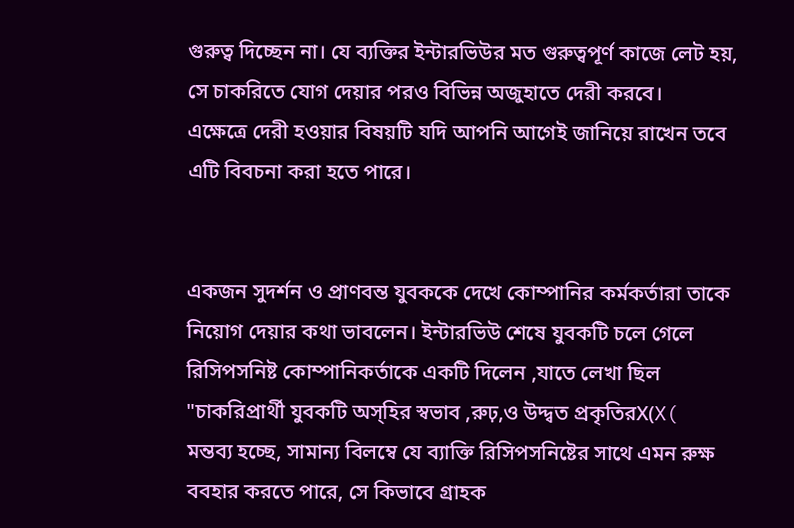গুরুত্ব দিচ্ছেন না। যে ব্যক্তির ইন্টারভিউর মত গুরুত্বপূর্ণ কাজে লেট হয়, সে চাকরিতে যোগ দেয়ার পরও বিভিন্ন অজুহাতে দেরী করবে।
এক্ষেত্রে দেরী হওয়ার বিষয়টি যদি আপনি আগেই জানিয়ে রাখেন তবে এটি বিবচনা করা হতে পারে।


একজন সুদর্শন ও প্রাণবন্ত যুবককে দেখে কোম্পানির কর্মকর্তারা তাকে নিয়োগ দেয়ার কথা ভাবলেন। ইন্টারভিউ শেষে যুবকটি চলে গেলে রিসিপসনিষ্ট কোম্পানিকর্তাকে একটি দিলেন ,যাতে লেখা ছিল "চাকরিপ্রার্থী যুবকটি অস্হির স্বভাব ,রুঢ়,ও উদ্দ্বত প্রকৃতিরX(X(
মন্তব্য হচ্ছে, সামান্য বিলম্বে যে ব্যাক্তি রিসিপসনিষ্টের সাথে এমন রুক্ষ ববহার করতে পারে, সে কিভাবে গ্রাহক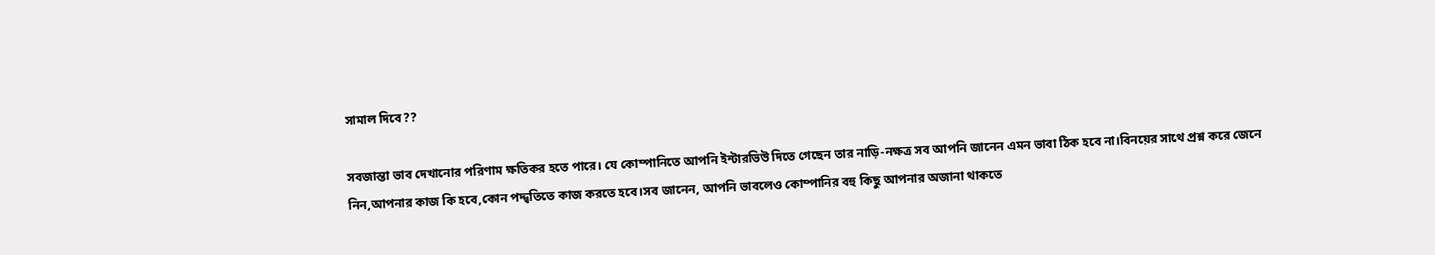সামাল দিবে??

সবজান্তা ভাব দেখানোর পরিণাম ক্ষতিকর হতে পারে। যে কোম্পানিতে আপনি ইন্টারভিউ দিতে গেছেন তার নাড়ি-নক্ষত্র সব আপনি জানেন এমন ভাবা ঠিক হবে না।বিনয়ের সাথে প্রশ্ন করে জেনে নিন,আপনার কাজ কি হবে,কোন পদ্দ্বতিতে কাজ করতে হবে।সব জানেন, আপনি ভাবলেও কোম্পানির বহু কিছু আপনার অজানা থাকতে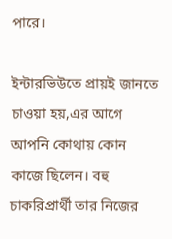পারে।

ইন্টারভিউতে প্রায়ই জানতে চাওয়া হয়,এর আগে আপনি কোথায় কোন কাজে ছিলেন। বহু চাকরিপ্রার্থী তার নিজের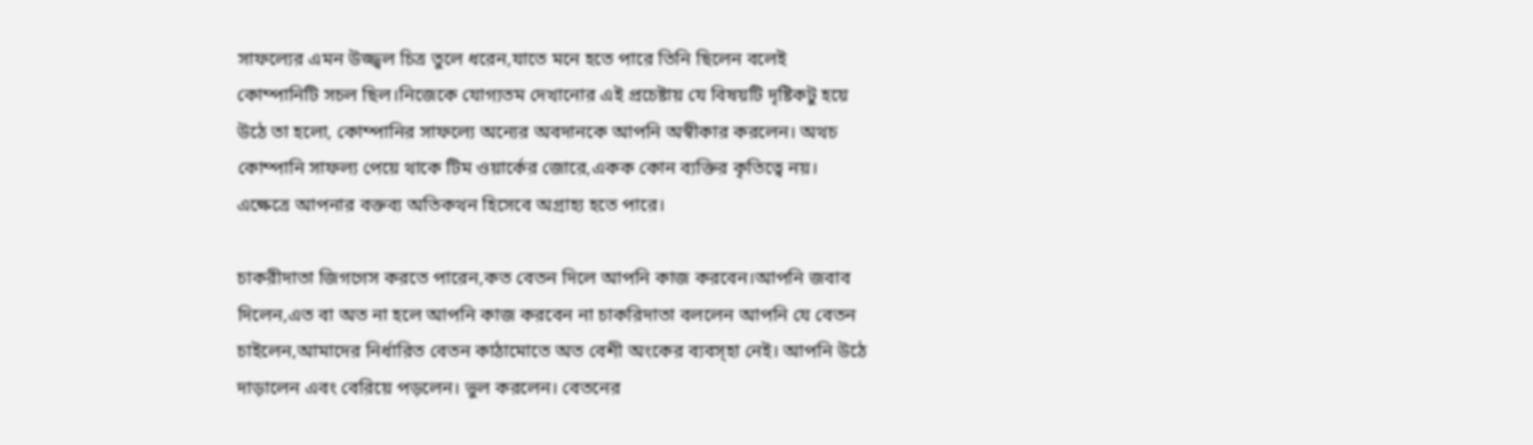সাফল্যের এমন উজ্জ্বল চিত্র তুলে ধরেন,যাতে মনে হতে পারে তিনি ছিলেন বলেই কোম্পানিটি সচল ছিল।নিজেকে যোগ্যতম দেখানোর এই প্রচেষ্টায় যে বিষয়টি দৃষ্টিকটু হয়ে উঠে তা হলো, কোম্পানির সাফল্যে অন্যের অবদানকে আপনি অস্বীকার করলেন। অথচ কোম্পানি সাফল্য পেয়ে থাকে টিম ওয়ার্কের জোরে,একক কোন ব্যক্তির কৃতিত্বে নয়। এক্ষেত্রে আপনার বক্তব্য অতিকথন হিসেবে অগ্রাহ্য হতে পারে।

চাকরীদাতা জিগগেস করতে পারেন,কত বেতন দিলে আপনি কাজ করবেন।আপনি জবাব দিলেন,এত বা অত না হলে আপনি কাজ করবেন না চাকরিদাতা বললেন আপনি যে বেতন চাইলেন,আমাদের নির্ধারিত বেতন কাঠামোতে অত বেশী অংকের ব্যবস্হা নেই। আপনি উঠে দাড়ালেন এবং বেরিয়ে পড়লেন। ভুল করলেন। বেতনের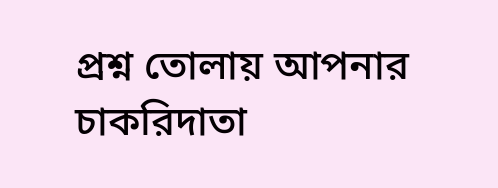প্রশ্ন তোলায় আপনার চাকরিদাতা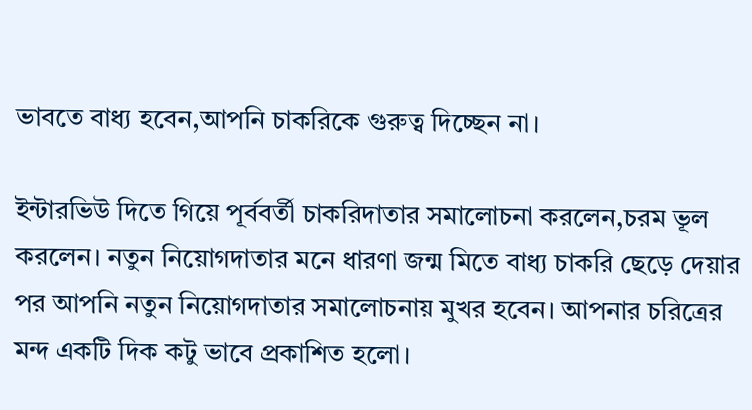ভাবতে বাধ্য হবেন,আপনি চাকরিকে গুরুত্ব দিচ্ছেন না।

ইন্টারভিউ দিতে গিয়ে পূর্ববর্তী চাকরিদাতার সমালোচনা করলেন,চরম ভূল করলেন। নতুন নিয়োগদাতার মনে ধারণা জন্ম মিতে বাধ্য চাকরি ছেড়ে দেয়ার পর আপনি নতুন নিয়োগদাতার সমালোচনায় মুখর হবেন। আপনার চরিত্রের মন্দ একটি দিক কটু ভাবে প্রকাশিত হলো।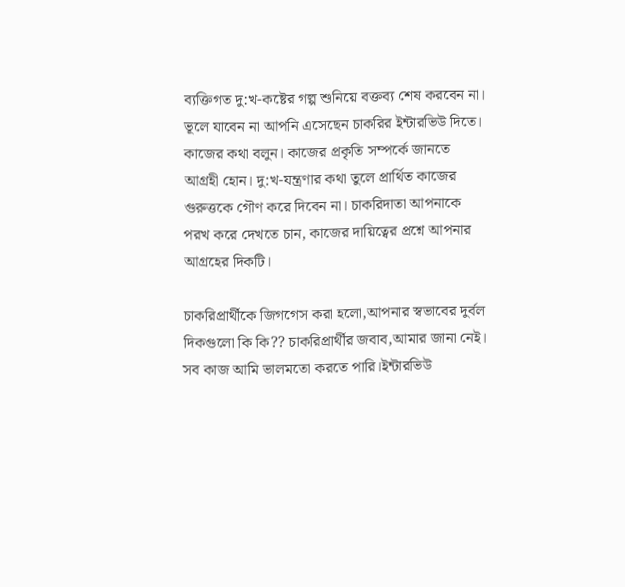ব্যক্তিগত দু:খ-কষ্টের গল্প শুনিয়ে বক্তব্য শেষ করবেন না। ভূলে যাবেন না আপনি এসেছেন চাকরির ইন্টারভিউ দিতে। কাজের কথা বলুন। কাজের প্রকৃতি সম্পর্কে জানতে আগ্রহী হোন। দু:খ-যন্ত্রণার কথা তুলে প্রার্থিত কাজের গুরুত্তকে গৌণ করে দিবেন না। চাকরিদাতা আপনাকে পরখ করে দেখতে চান, কাজের দায়িত্বের প্রশ্নে আপনার আগ্রহের দিকটি।

চাকরিপ্রার্থীকে জিগগেস করা হলো,আপনার স্বভাবের দুর্বল দিকগুলো কি কি?? চাকরিপ্রার্থীর জবাব,আমার জানা নেই। সব কাজ আমি ভালমতো করতে পারি।ইন্টারভিউ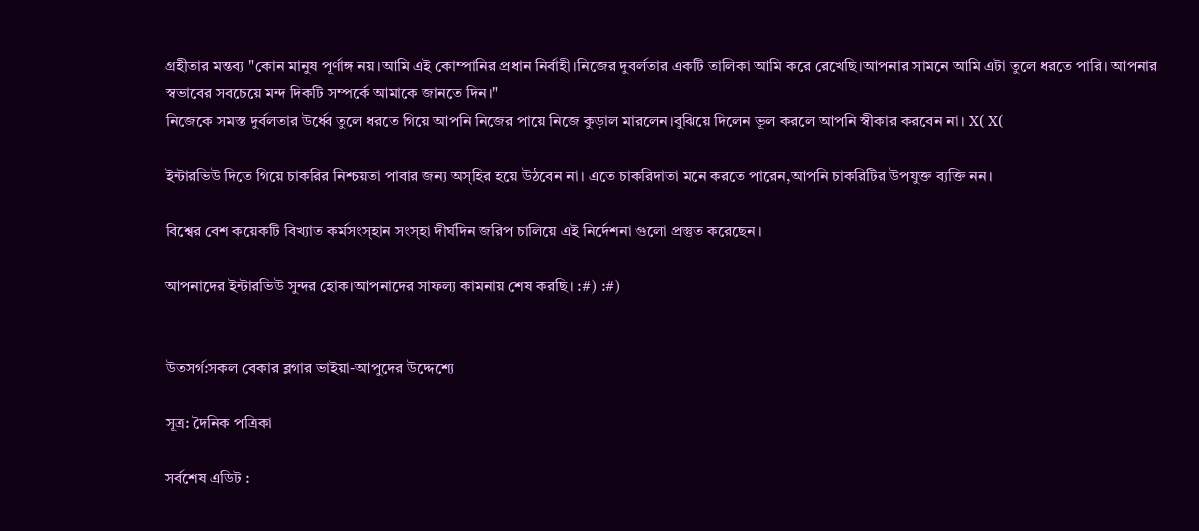গ্রহীতার মন্তব্য "কোন মানুষ পূর্ণাঙ্গ নয়।আমি এই কোম্পানির প্রধান নির্বাহী।নিজের দুবর্লতার একটি তালিকা আমি করে রেখেছি।আপনার সামনে আমি এটা তুলে ধরতে পারি। আপনার স্বভাবের সবচেয়ে মন্দ দিকটি সম্পর্কে আমাকে জানতে দিন।"
নিজেকে সমস্ত দুর্বলতার উর্ধ্বে তুলে ধরতে গিয়ে আপনি নিজের পায়ে নিজে কুড়াল মারলেন।বুঝিয়ে দিলেন ভূল করলে আপনি স্বীকার করবেন না। X( X(

ইন্টারভিউ দিতে গিয়ে চাকরির নিশ্চয়তা পাবার জন্য অস্হির হয়ে উঠবেন না। এতে চাকরিদাতা মনে করতে পারেন,আপনি চাকরিটির উপযুক্ত ব্যক্তি নন।

বিশ্বের বেশ কয়েকটি বিখ্যাত কর্মসংস্হান সংস্হা দীর্ঘদিন জরিপ চালিয়ে এই নির্দেশনা গুলো প্রস্তুত করেছেন।

আপনাদের ইন্টারভিউ সুন্দর হোক।আপনাদের সাফল্য কামনায় শেষ করছি। :#) :#)


উতসর্গ:সকল বেকার ব্লগার ভাইয়া-আপুদের উদ্দেশ্যে

সূত্র: দৈনিক পত্রিকা

সর্বশেষ এডিট :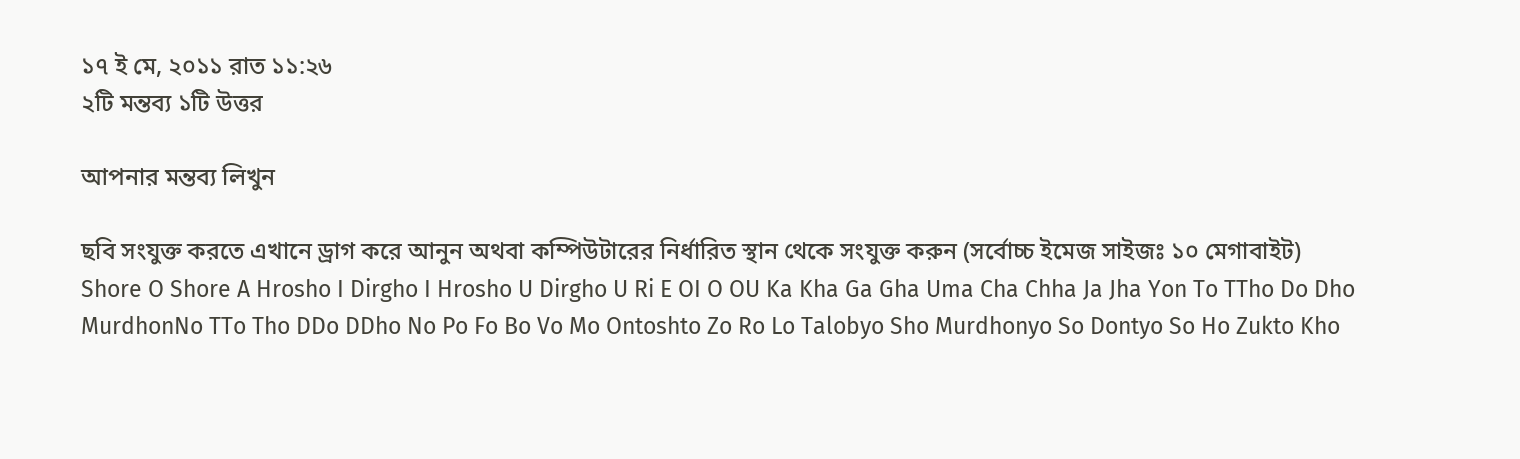১৭ ই মে, ২০১১ রাত ১১:২৬
২টি মন্তব্য ১টি উত্তর

আপনার মন্তব্য লিখুন

ছবি সংযুক্ত করতে এখানে ড্রাগ করে আনুন অথবা কম্পিউটারের নির্ধারিত স্থান থেকে সংযুক্ত করুন (সর্বোচ্চ ইমেজ সাইজঃ ১০ মেগাবাইট)
Shore O Shore A Hrosho I Dirgho I Hrosho U Dirgho U Ri E OI O OU Ka Kha Ga Gha Uma Cha Chha Ja Jha Yon To TTho Do Dho MurdhonNo TTo Tho DDo DDho No Po Fo Bo Vo Mo Ontoshto Zo Ro Lo Talobyo Sho Murdhonyo So Dontyo So Ho Zukto Kho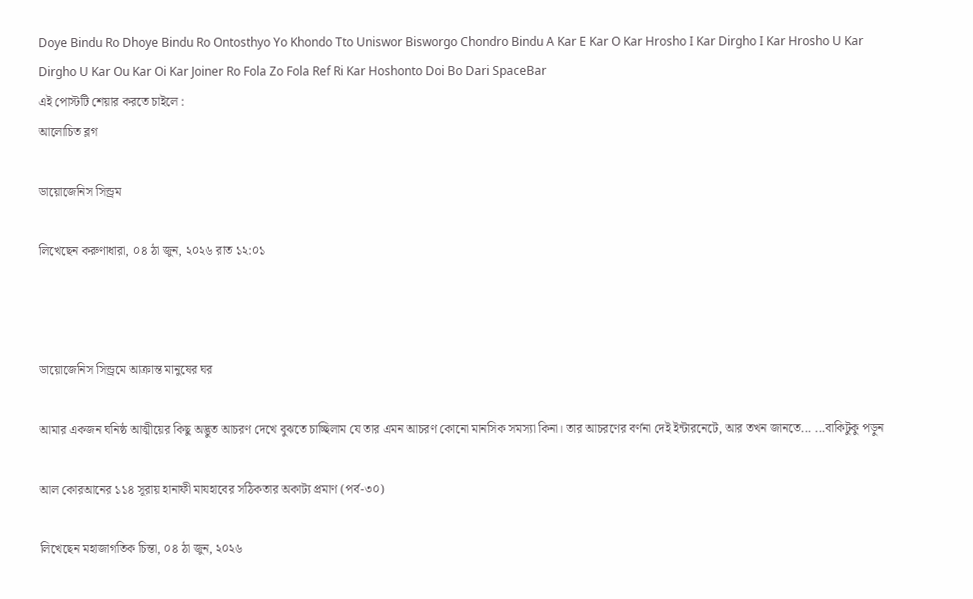Doye Bindu Ro Dhoye Bindu Ro Ontosthyo Yo Khondo Tto Uniswor Bisworgo Chondro Bindu A Kar E Kar O Kar Hrosho I Kar Dirgho I Kar Hrosho U Kar Dirgho U Kar Ou Kar Oi Kar Joiner Ro Fola Zo Fola Ref Ri Kar Hoshonto Doi Bo Dari SpaceBar
এই পোস্টটি শেয়ার করতে চাইলে :
আলোচিত ব্লগ

ডায়োজেনিস সিন্ড্রম

লিখেছেন করুণাধারা, ০৪ ঠা জুন, ২০২৬ রাত ১২:০১



ডায়োজেনিস সিন্ড্রমে আক্রান্ত মানুষের ঘর

আমার একজন ঘনিষ্ঠ আত্মীয়ের কিছু অদ্ভুত আচরণ দেখে বুঝতে চাচ্ছিলাম যে তার এমন আচরণ কোনো মানসিক সমস্যা কিনা। তার আচরণের বর্ণনা দেই ইন্টারনেটে, আর তখন জানতে... ...বাকিটুকু পড়ুন

আল কোরআনের ১১৪ সূরায় হানাফী মাযহাবের সঠিকতার অকাট্য প্রমাণ (পর্ব-৩০)

লিখেছেন মহাজাগতিক চিন্তা, ০৪ ঠা জুন, ২০২৬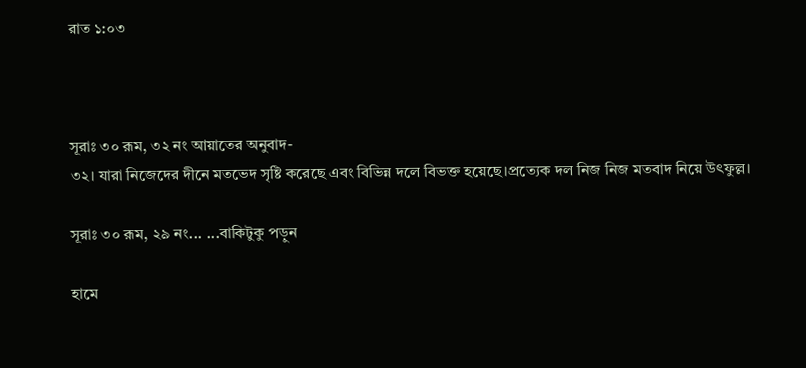রাত ১:০৩



সূরাঃ ৩০ রূম, ৩২ নং আয়াতের অনুবাদ-
৩২। যারা নিজেদের দীনে মতভেদ সৃষ্টি করেছে এবং বিভিন্ন দলে বিভক্ত হয়েছে।প্রত্যেক দল নিজ নিজ মতবাদ নিয়ে উৎফুল্ল।

সূরাঃ ৩০ রূম, ২৯ নং... ...বাকিটুকু পড়ুন

হামে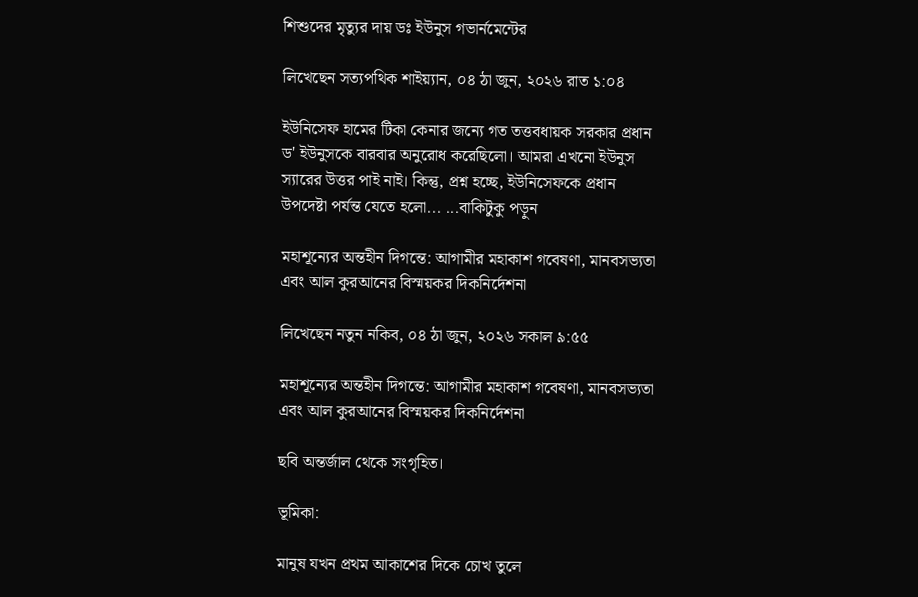শিশুদের মৃত্যুর দায় ডঃ ইউনুস গভার্নমেন্টের

লিখেছেন সত্যপথিক শাইয়্যান, ০৪ ঠা জুন, ২০২৬ রাত ১:০৪

ইউনিসেফ হামের টিকা কেনার জন্যে গত তত্তবধায়ক সরকার প্রধান ড' ইউনুসকে বারবার অনুরোধ করেছিলো। আমরা এখনো ইউনুস স্যারের উত্তর পাই নাই। কিন্তু, প্রশ্ন হচ্ছে, ইউনিসেফকে প্রধান উপদেষ্টা পর্যন্ত যেতে হলো... ...বাকিটুকু পড়ুন

মহাশূন্যের অন্তহীন দিগন্তে: আগামীর মহাকাশ গবেষণা, মানবসভ্যতা এবং আল কুরআনের বিস্ময়কর দিকনির্দেশনা

লিখেছেন নতুন নকিব, ০৪ ঠা জুন, ২০২৬ সকাল ৯:৫৫

মহাশূন্যের অন্তহীন দিগন্তে: আগামীর মহাকাশ গবেষণা, মানবসভ্যতা এবং আল কুরআনের বিস্ময়কর দিকনির্দেশনা

ছবি অন্তর্জাল থেকে সংগৃহিত।

ভূমিকা:

মানুষ যখন প্রথম আকাশের দিকে চোখ তুলে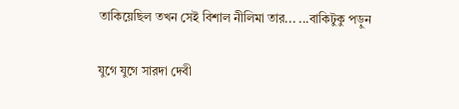তাকিয়েছিল তখন সেই বিশাল নীলিমা তার... ...বাকিটুকু পড়ুন

যুগে যুগে সারদা দেবী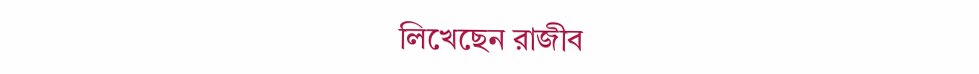লিখেছেন রাজীব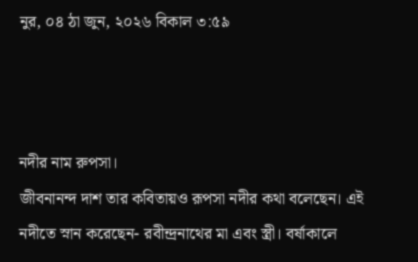নুর, ০৪ ঠা জুন, ২০২৬ বিকাল ৩:৫৯



নদীর নাম রুপসা।
জীবনানন্দ দাশ তার কবিতায়ও রূপসা নদীর কথা বলেছেন। এই নদীতে স্নান করেছেন- রবীন্দ্রনাথের মা এবং স্ত্রী। বর্ষাকালে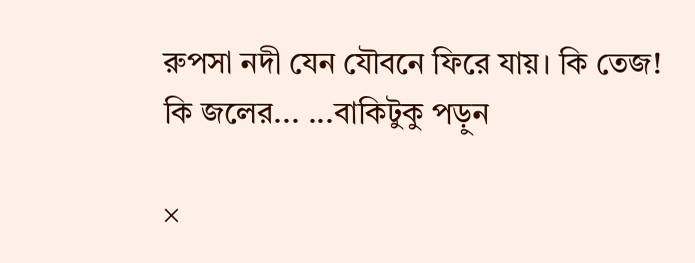রুপসা নদী যেন যৌবনে ফিরে যায়। কি তেজ! কি জলের... ...বাকিটুকু পড়ুন

×